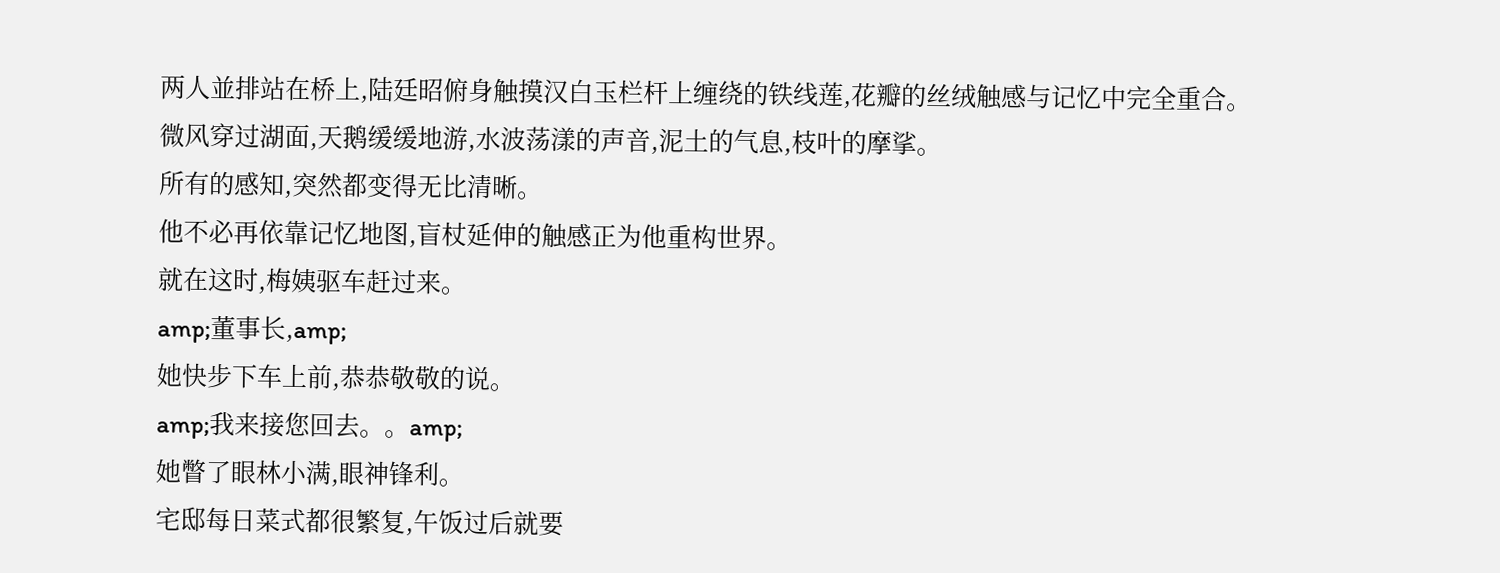两人並排站在桥上,陆廷昭俯身触摸汉白玉栏杆上缠绕的铁线莲,花瓣的丝绒触感与记忆中完全重合。
微风穿过湖面,天鹅缓缓地游,水波荡漾的声音,泥土的气息,枝叶的摩挲。
所有的感知,突然都变得无比清晰。
他不必再依靠记忆地图,盲杖延伸的触感正为他重构世界。
就在这时,梅姨驱车赶过来。
amp;董事长,amp;
她快步下车上前,恭恭敬敬的说。
amp;我来接您回去。。amp;
她瞥了眼林小满,眼神锋利。
宅邸每日菜式都很繁复,午饭过后就要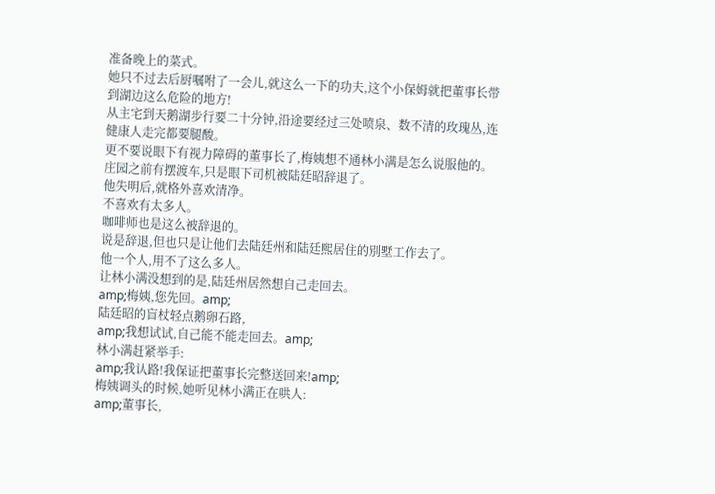准备晚上的菜式。
她只不过去后厨嘱咐了一会儿,就这么一下的功夫,这个小保姆就把董事长带到湖边这么危险的地方!
从主宅到天鹅湖步行要二十分钟,沿途要经过三处喷泉、数不清的玫瑰丛,连健康人走完都要腿酸。
更不要说眼下有视力障碍的董事长了,梅姨想不通林小满是怎么说服他的。
庄园之前有摆渡车,只是眼下司机被陆廷昭辞退了。
他失明后,就格外喜欢清净。
不喜欢有太多人。
咖啡师也是这么被辞退的。
说是辞退,但也只是让他们去陆廷州和陆廷熙居住的別墅工作去了。
他一个人,用不了这么多人。
让林小满没想到的是,陆廷州居然想自己走回去。
amp;梅姨,您先回。amp;
陆廷昭的盲杖轻点鹅卵石路,
amp;我想试试,自己能不能走回去。amp;
林小满赶紧举手:
amp;我认路!我保证把董事长完整送回来!amp;
梅姨调头的时候,她听见林小满正在哄人:
amp;董事长,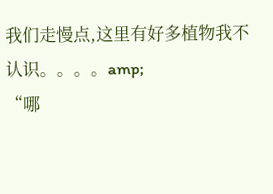我们走慢点,这里有好多植物我不认识。。。。amp;
“哪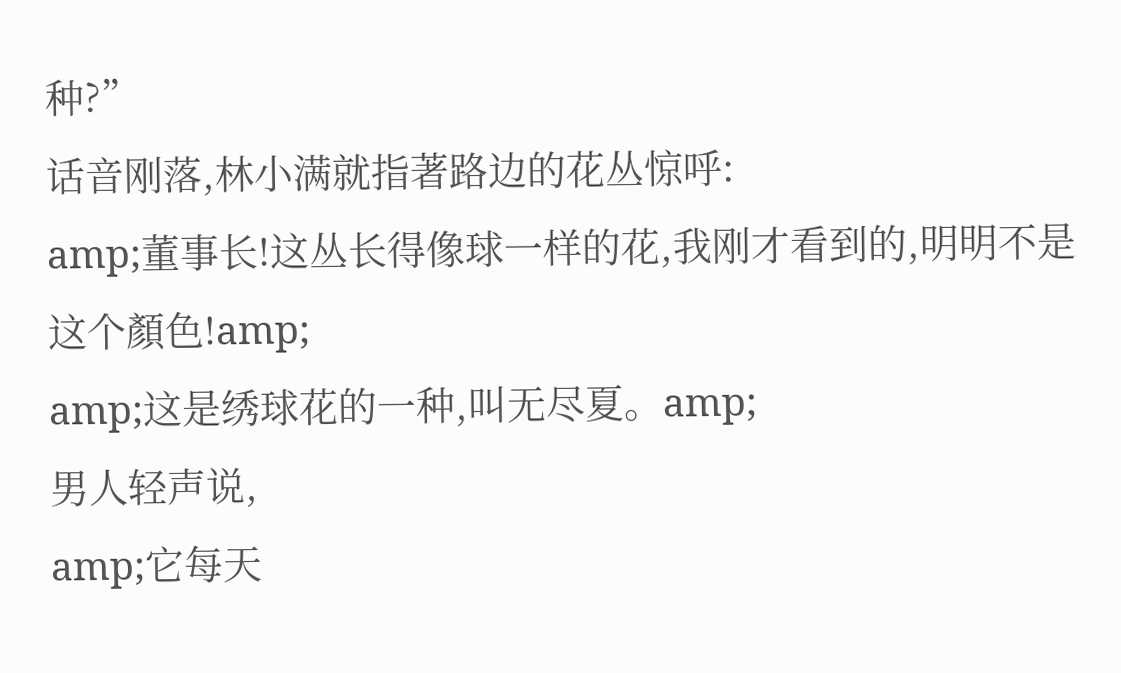种?”
话音刚落,林小满就指著路边的花丛惊呼:
amp;董事长!这丛长得像球一样的花,我刚才看到的,明明不是这个顏色!amp;
amp;这是绣球花的一种,叫无尽夏。amp;
男人轻声说,
amp;它每天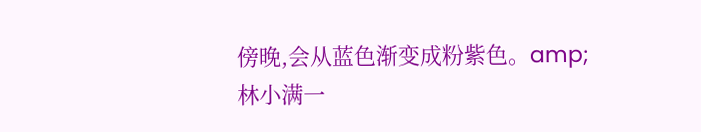傍晚,会从蓝色渐变成粉紫色。amp;
林小满一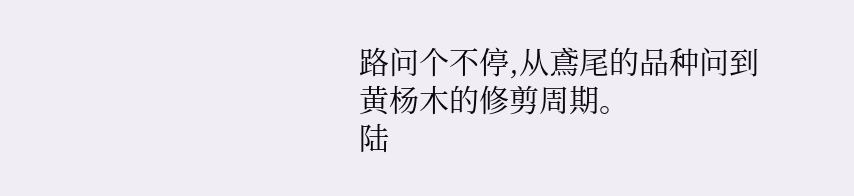路问个不停,从鳶尾的品种问到黄杨木的修剪周期。
陆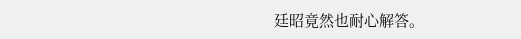廷昭竟然也耐心解答。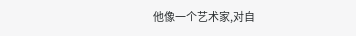他像一个艺术家,对自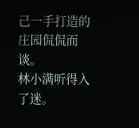己一手打造的庄园侃侃而谈。
林小满听得入了迷。